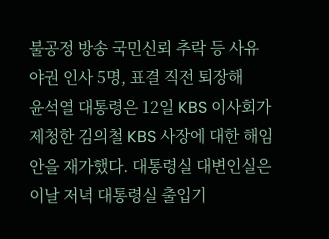불공정 방송 국민신뢰 추락 등 사유
야권 인사 5명, 표결 직전 퇴장해
윤석열 대통령은 12일 KBS 이사회가 제청한 김의철 KBS 사장에 대한 해임안을 재가했다. 대통령실 대변인실은 이날 저녁 대통령실 출입기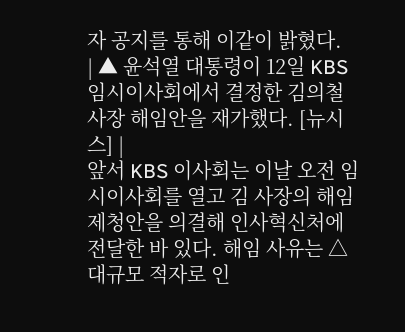자 공지를 통해 이같이 밝혔다.
| ▲ 윤석열 대통령이 12일 KBS 임시이사회에서 결정한 김의철 사장 해임안을 재가했다. [뉴시스] |
앞서 KBS 이사회는 이날 오전 임시이사회를 열고 김 사장의 해임 제청안을 의결해 인사혁신처에 전달한 바 있다. 해임 사유는 △대규모 적자로 인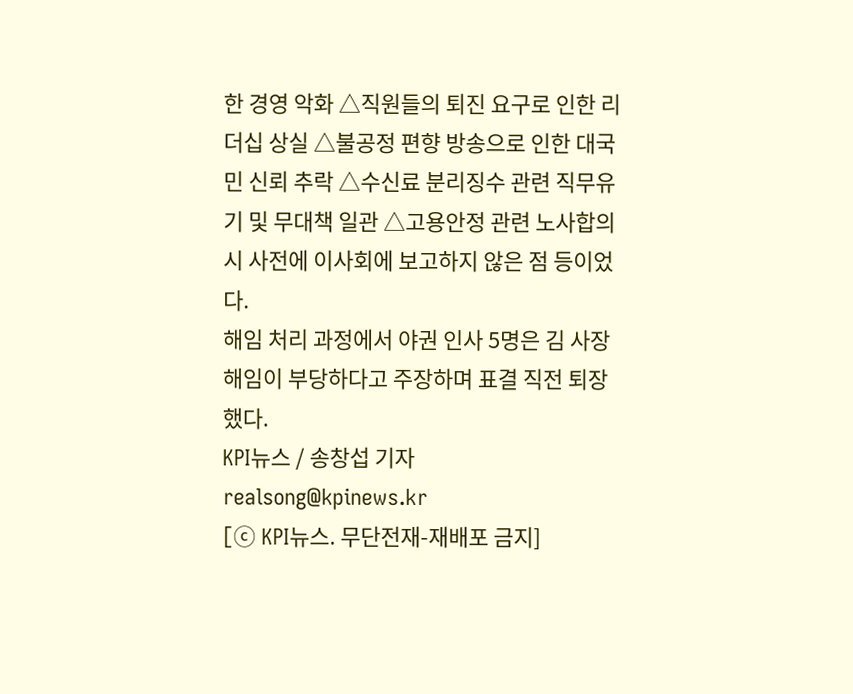한 경영 악화 △직원들의 퇴진 요구로 인한 리더십 상실 △불공정 편향 방송으로 인한 대국민 신뢰 추락 △수신료 분리징수 관련 직무유기 및 무대책 일관 △고용안정 관련 노사합의 시 사전에 이사회에 보고하지 않은 점 등이었다.
해임 처리 과정에서 야권 인사 5명은 김 사장 해임이 부당하다고 주장하며 표결 직전 퇴장했다.
KPI뉴스 / 송창섭 기자 realsong@kpinews.kr
[ⓒ KPI뉴스. 무단전재-재배포 금지]